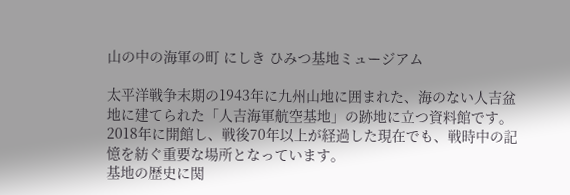山の中の海軍の町 にしき ひみつ基地ミュージアム

太平洋戦争末期の1943年に九州山地に囲まれた、海のない人吉盆地に建てられた「人吉海軍航空基地」の跡地に立つ資料館です。
2018年に開館し、戦後70年以上が経過した現在でも、戦時中の記憶を紡ぐ重要な場所となっています。
基地の歴史に関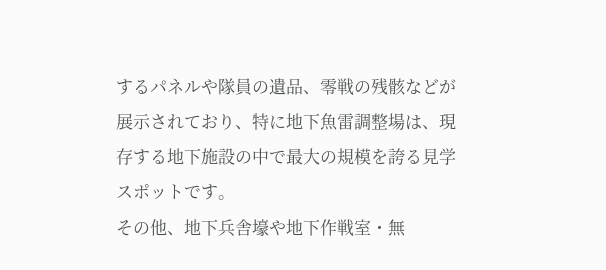するパネルや隊員の遺品、零戦の残骸などが展示されており、特に地下魚雷調整場は、現存する地下施設の中で最大の規模を誇る見学スポットです。
その他、地下兵舎壕や地下作戦室・無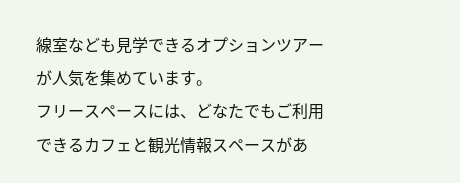線室なども見学できるオプションツアーが人気を集めています。
フリースペースには、どなたでもご利用できるカフェと観光情報スペースがあ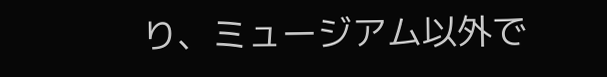り、ミュージアム以外で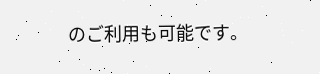のご利用も可能です。